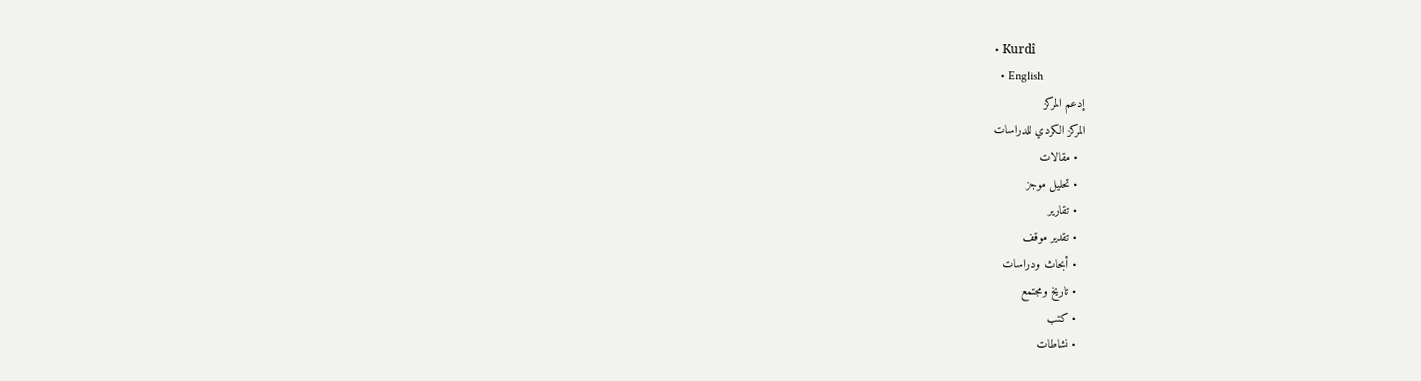• Kurdî
  • English
إدعم المركز
المركز الكردي للدراسات
  • مقالات
  • تحليل موجز
  • تقارير
  • تقدير موقف
  • أبحاث ودراسات
  • تاريخ ومجتمع
  • كتب
  • نشاطات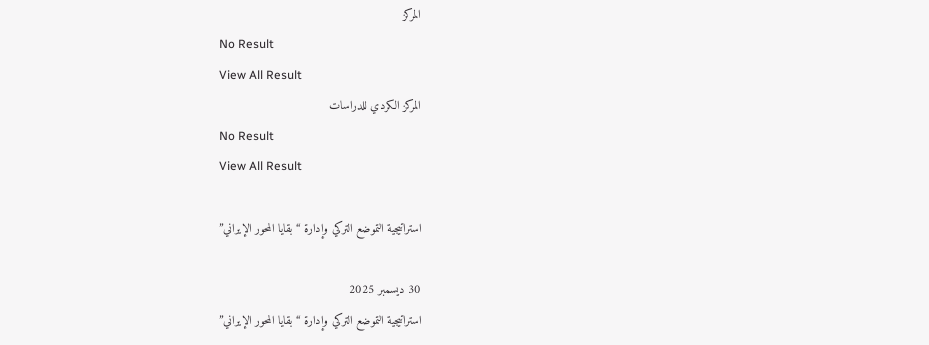المركز
No Result
View All Result
المركز الكردي للدراسات
No Result
View All Result

استراتيجية التموضع التركي وإدارة “بقايا المحور الإيراني”

30 ديسمبر 2025
استراتيجية التموضع التركي وإدارة “بقايا المحور الإيراني”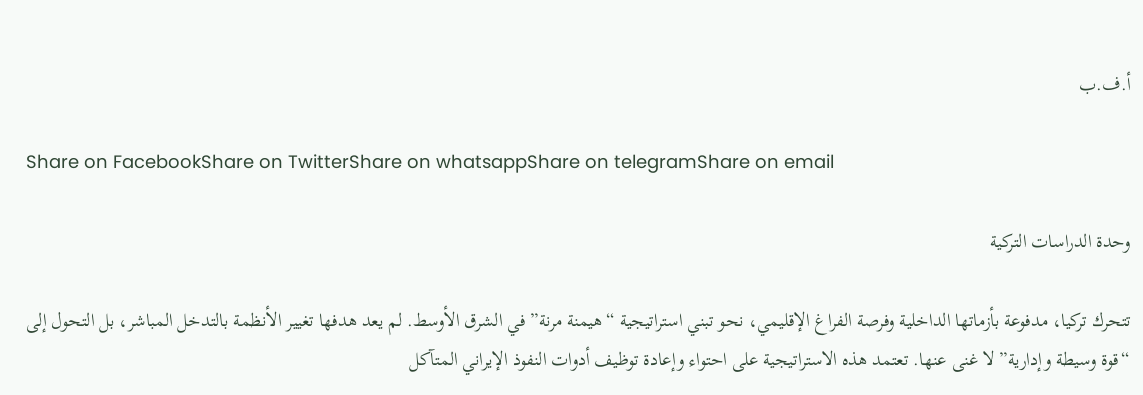أ.ف.ب

Share on FacebookShare on TwitterShare on whatsappShare on telegramShare on email

وحدة الدراسات التركية

تتحرك تركيا، مدفوعة بأزماتها الداخلية وفرصة الفراغ الإقليمي، نحو تبني استراتيجية “هيمنة مرنة” في الشرق الأوسط. لم يعد هدفها تغيير الأنظمة بالتدخل المباشر، بل التحول إلى “قوة وسيطة وإدارية” لا غنى عنها. تعتمد هذه الاستراتيجية على احتواء وإعادة توظيف أدوات النفوذ الإيراني المتآكل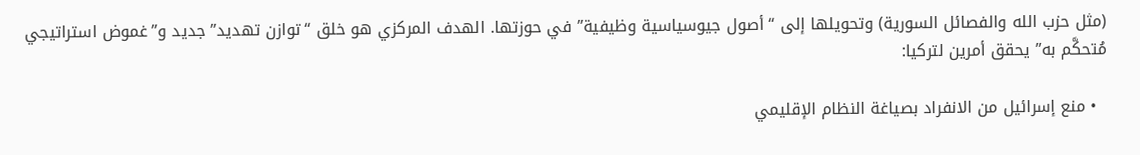(مثل حزب الله والفصائل السورية) وتحويلها إلى “أصول جيوسياسية وظيفية” في حوزتها. الهدف المركزي هو خلق “توازن تهديد” جديد و”غموض استراتيجي مُتحكَّم به” يحقق أمرين لتركيا:

  • منع إسرائيل من الانفراد بصياغة النظام الإقليمي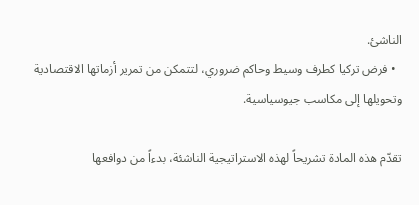الناشئ.
  • فرض تركيا كطرف وسيط وحاكم ضروري، لتتمكن من تمرير أزماتها الاقتصادية وتحويلها إلى مكاسب جيوسياسية.

تقدّم هذه المادة تشريحاً لهذه الاستراتيجية الناشئة، بدءاً من دوافعها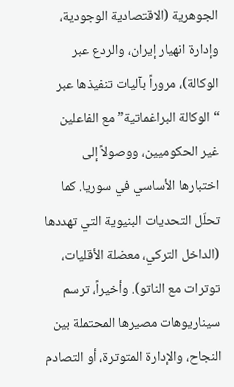الجوهرية (الاقتصادية الوجودية، وإدارة انهيار إيران، والردع عبر الوكالة)، مروراً بآليات تنفيذها عبر “الوكالة البراغماتية” مع الفاعلين غير الحكوميين، ووصولاً إلى اختبارها الأساسي في سوريا. كما تحلّل التحديات البنيوية التي تهددها (الداخل التركي، معضلة الأقليات، توترات مع الناتو). وأخيراً، ترسم سيناريوهات مصيرها المحتملة بين النجاح، والإدارة المتوترة، أو التصادم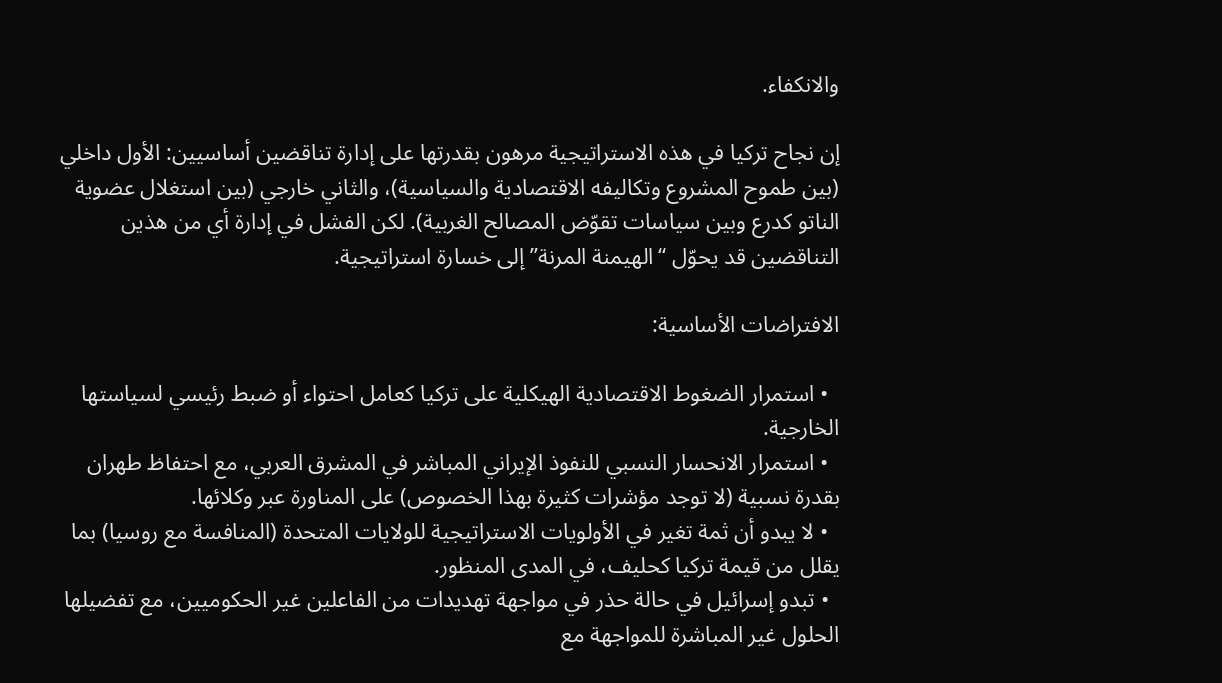والانكفاء.

إن نجاح تركيا في هذه الاستراتيجية مرهون بقدرتها على إدارة تناقضين أساسيين: الأول داخلي (بين طموح المشروع وتكاليفه الاقتصادية والسياسية)، والثاني خارجي (بين استغلال عضوية الناتو كدرع وبين سياسات تقوّض المصالح الغربية). لكن الفشل في إدارة أي من هذين التناقضين قد يحوّل “الهيمنة المرنة” إلى خسارة استراتيجية.

الافتراضات الأساسية:

  • استمرار الضغوط الاقتصادية الهيكلية على تركيا كعامل احتواء أو ضبط رئيسي لسياستها الخارجية.
  • استمرار الانحسار النسبي للنفوذ الإيراني المباشر في المشرق العربي، مع احتفاظ طهران بقدرة نسبية (لا توجد مؤشرات كثيرة بهذا الخصوص) على المناورة عبر وكلائها.
  • لا يبدو أن ثمة تغير في الأولويات الاستراتيجية للولايات المتحدة (المنافسة مع روسيا) بما يقلل من قيمة تركيا كحليف، في المدى المنظور.
  • تبدو إسرائيل في حالة حذر في مواجهة تهديدات من الفاعلين غير الحكوميين، مع تفضيلها الحلول غير المباشرة للمواجهة مع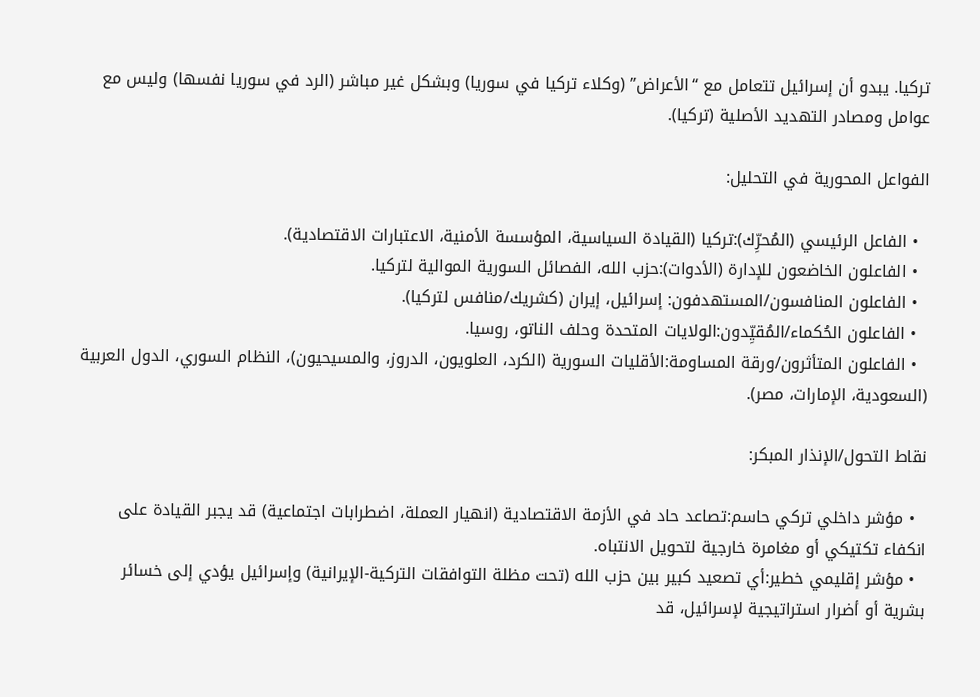تركيا. يبدو أن إسرائيل تتعامل مع “الأعراض” (وكلاء تركيا في سوريا) وبشكل غير مباشر (الرد في سوريا نفسها) وليس مع عوامل ومصادر التهديد الأصلية (تركيا).

الفواعل المحورية في التحليل:

  • الفاعل الرئيسي (المُحرِّك):تركيا (القيادة السياسية، المؤسسة الأمنية، الاعتبارات الاقتصادية).
  • الفاعلون الخاضعون للإدارة (الأدوات):حزب الله، الفصائل السورية الموالية لتركيا.
  • الفاعلون المنافسون/المستهدفون: إسرائيل، إيران (كشريك/منافس لتركيا).
  • الفاعلون الحُكماء/المُقيِّدون:الولايات المتحدة وحلف الناتو، روسيا.
  • الفاعلون المتأثرون/ورقة المساومة:الأقليات السورية (الكرد، العلويون، الدروز، والمسيحيون)، النظام السوري، الدول العربية (السعودية، الإمارات، مصر).

نقاط التحول/الإنذار المبكر:

  • مؤشر داخلي تركي حاسم:تصاعد حاد في الأزمة الاقتصادية (انهيار العملة، اضطرابات اجتماعية) قد يجبر القيادة على انكفاء تكتيكي أو مغامرة خارجية لتحويل الانتباه.
  • مؤشر إقليمي خطير:أي تصعيد كبير بين حزب الله (تحت مظلة التوافقات التركية-الإيرانية) وإسرائيل يؤدي إلى خسائر بشرية أو أضرار استراتيجية لإسرائيل، قد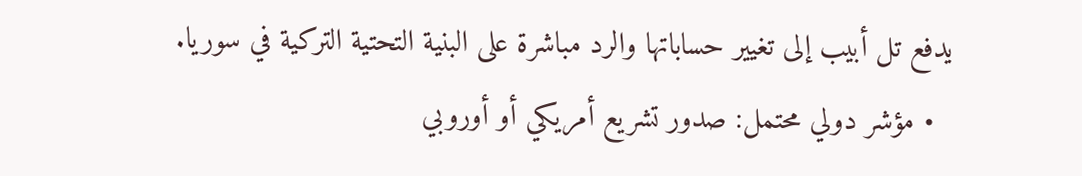يدفع تل أبيب إلى تغيير حساباتها والرد مباشرة على البنية التحتية التركية في سوريا.
  • مؤشر دولي محتمل: صدور تشريع أمريكي أو أوروبي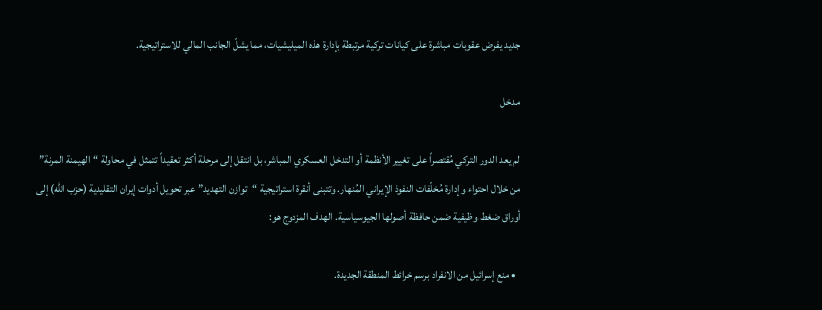جديد يفرض عقوبات مباشرة على كيانات تركية مرتبطة بإدارة هذه الميليشيات، مما يشلّ الجانب المالي للاستراتيجية.

مدخل

لم يعد الدور التركي مُقتصراً على تغيير الأنظمة أو التدخل العسكري المباشر، بل انتقل إلى مرحلة أكثر تعقيداً تتمثل في محاولة “الهيمنة المرنة” من خلال احتواء وإدارة مُخلّفات النفوذ الإيراني المُنهار. وتتبنى أنقرة استراتيجية “توازن التهديد” عبر تحويل أدوات إيران التقليدية (حزب الله) إلى أوراق ضغط وظيفية ضمن حافظة أصولها الجيوسياسية. الهدف المزدوج هو:

  • منع إسرائيل من الانفراد برسم خرائط المنطقة الجديدة.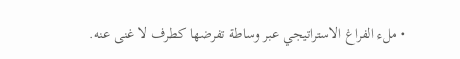• ملء الفراغ الاستراتيجي عبر وساطة تفرضها كطرف لا غنى عنه.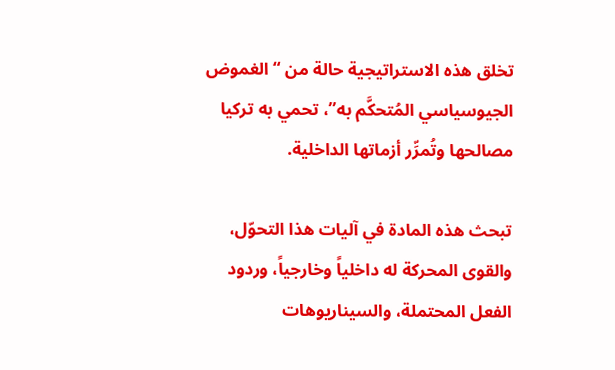تخلق هذه الاستراتيجية حالة من “الغموض الجيوسياسي المُتحكَّم به”، تحمي به تركيا مصالحها وتُمرِّر أزماتها الداخلية.

تبحث هذه المادة في آليات هذا التحوّل، والقوى المحركة له داخلياً وخارجياً، وردود الفعل المحتملة، والسيناريوهات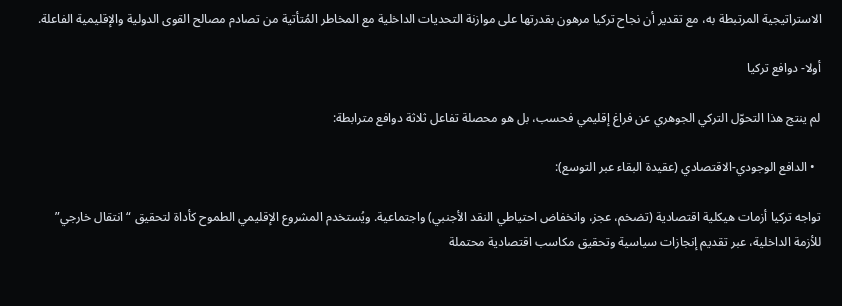الاستراتيجية المرتبطة به، مع تقدير أن نجاح تركيا مرهون بقدرتها على موازنة التحديات الداخلية مع المخاطر المُتأتية من تصادم مصالح القوى الدولية والإقليمية الفاعلة.

أولا- دوافع تركيا

لم ينتج هذا التحوّل التركي الجوهري عن فراغ إقليمي فحسب، بل هو محصلة تفاعل ثلاثة دوافع مترابطة:

  • الدافع الوجودي-الاقتصادي (عقيدة البقاء عبر التوسع):

تواجه تركيا أزمات هيكلية اقتصادية (تضخم، عجز، وانخفاض احتياطي النقد الأجنبي) واجتماعية. ويُستخدم المشروع الإقليمي الطموح كأداة لتحقيق “انتقال خارجي” للأزمة الداخلية، عبر تقديم إنجازات سياسية وتحقيق مكاسب اقتصادية محتملة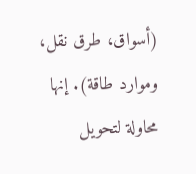(أسواق، طرق نقل، وموارد طاقة). إنها محاولة لتحويل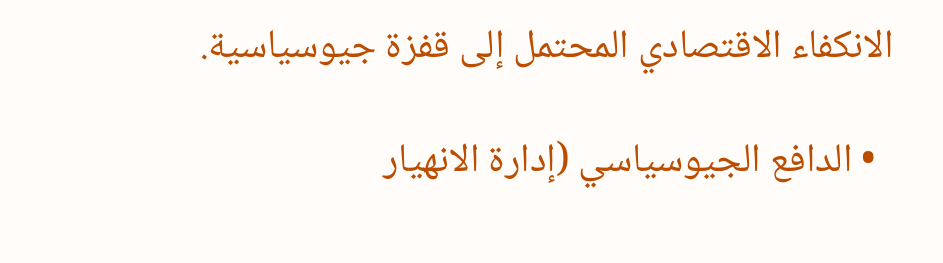الانكفاء الاقتصادي المحتمل إلى قفزة جيوسياسية.

  • الدافع الجيوسياسي (إدارة الانهيار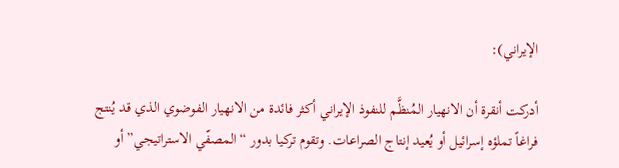الإيراني):

أدركت أنقرة أن الانهيار المُنظَّم للنفوذ الإيراني أكثر فائدة من الانهيار الفوضوي الذي قد يُنتج فراغاً تملؤه إسرائيل أو يُعيد إنتاج الصراعات. وتقوم تركيا بدور “المصفّي الاستراتيجي” أو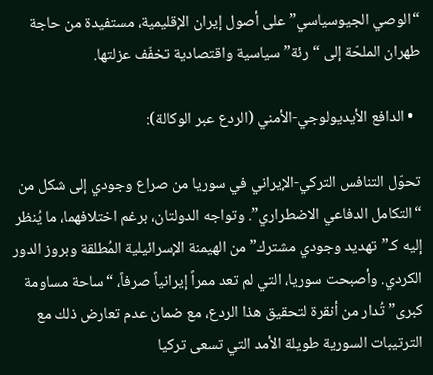“الوصي الجيوسياسي” على أصول إيران الإقليمية، مستفيدة من حاجة طهران الملحّة إلى “رئة” سياسية واقتصادية تخفّف عزلتها.

  • الدافع الأيديولوجي-الأمني (الردع عبر الوكالة):

تحوّل التنافس التركي-الإيراني في سوريا من صراع وجودي إلى شكل من “التكامل الدفاعي الاضطراري”. وتواجه الدولتان، برغم اختلافهما، ما يُنظر إليه كـ”تهديد وجودي مشترك” من الهيمنة الإسرائيلية المُطلقة وبروز الدور الكردي. وأصبحت سوريا، التي لم تعد ممراً إيرانياً صرفاً، “ساحة مساومة كبرى” تُدار من أنقرة لتحقيق هذا الردع، مع ضمان عدم تعارض ذلك مع الترتيبات السورية طويلة الأمد التي تسعى تركيا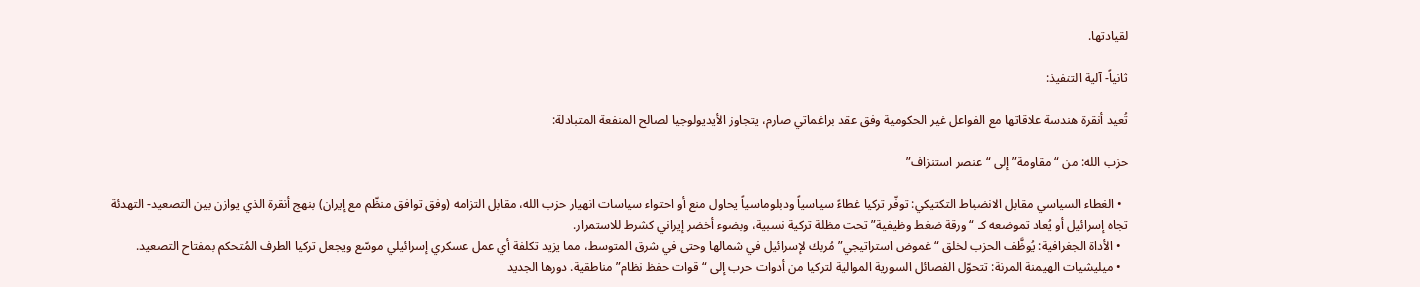لقيادتها.

ثانياً- آلية التنفيذ:

تُعيد أنقرة هندسة علاقاتها مع الفواعل غير الحكومية وفق عقد براغماتي صارم، يتجاوز الأيديولوجيا لصالح المنفعة المتبادلة:

حزب الله: من “مقاومة” إلى “عنصر استنزاف”

  • الغطاء السياسي مقابل الانضباط التكتيكي: توفّر تركيا غطاءً سياسياً ودبلوماسياً يحاول منع أو احتواء سياسات انهيار حزب الله، مقابل التزامه (وفق توافق منظّم مع إيران) بنهج أنقرة الذي يوازن بين التصعيد- التهدئة تجاه إسرائيل أو يُعاد تموضعه كـ “ورقة ضغط وظيفية” تحت مظلة تركية نسبية، وبضوء أخضر إيراني كشرط للاستمرار.
  • الأداة الجغرافية: يُوظَّف الحزب لخلق “غموض استراتيجي” مُربك لإسرائيل في شمالها وحتى في شرق المتوسط، مما يزيد تكلفة أي عمل عسكري إسرائيلي موسّع ويجعل تركيا الطرف المُتحكم بمفتاح التصعيد.
  • ميليشيات الهيمنة المرنة: تتحوّل الفصائل السورية الموالية لتركيا من أدوات حرب إلى “قوات حفظ نظام” مناطقية. دورها الجديد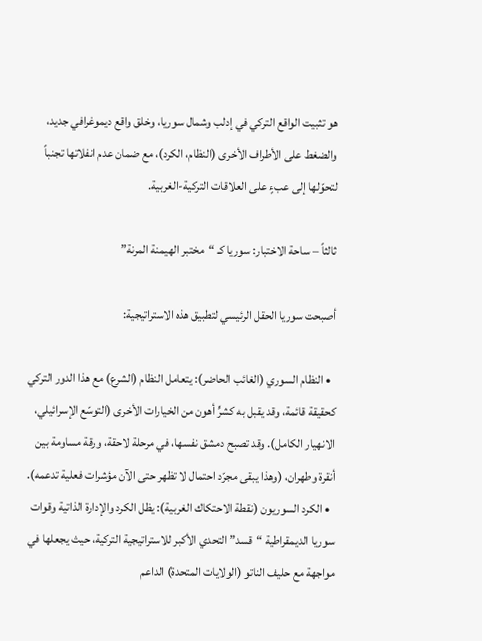هو تثبيت الواقع التركي في إدلب وشمال سوريا، وخلق واقع ديموغرافي جديد، والضغط على الأطراف الأخرى (النظام، الكرد)، مع ضمان عدم انفلاتها تجنباً لتحوّلها إلى عبءٍ على العلاقات التركية-الغربية.

ثالثاً – ساحة الاختبار: سوريا كـ “مختبر الهيمنة المرنة”

أصبحت سوريا الحقل الرئيسي لتطبيق هذه الاستراتيجية:

  • النظام السوري (الغائب الحاضر): يتعامل النظام (الشرع) مع هذا الدور التركي كحقيقة قائمة، وقد يقبل به كشرٍّ أهون من الخيارات الأخرى (التوسّع الإسرائيلي، الانهيار الكامل). وقد تصبح دمشق نفسها، في مرحلة لاحقة، ورقة مساومة بين أنقرة وطهران، (وهذا يبقى مجرّد احتمال لا تظهر حتى الآن مؤشرات فعلية تدعمه).
  • الكرد السوريون (نقطة الاحتكاك الغربية): يظل الكرد والإدارة الذاتية وقوات سوريا الديمقراطية “قسد” التحدي الأكبر للاستراتيجية التركية، حيث يجعلها في مواجهة مع حليف الناتو (الولايات المتحدة) الداعم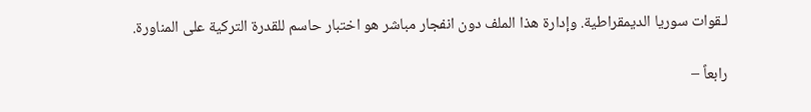لـقوات سوريا الديمقراطية. وإدارة هذا الملف دون انفجار مباشر هو اختبار حاسم للقدرة التركية على المناورة.

رابعاً –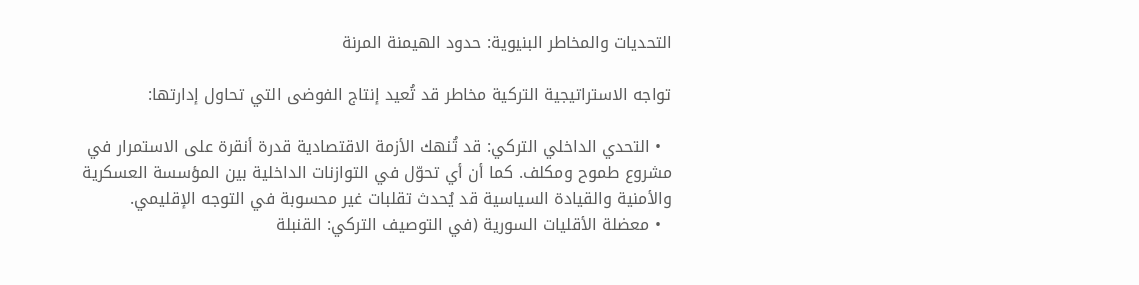التحديات والمخاطر البنيوية: حدود الهيمنة المرنة

تواجه الاستراتيجية التركية مخاطر قد تُعيد إنتاج الفوضى التي تحاول إدارتها:

  • التحدي الداخلي التركي: قد تُنهك الأزمة الاقتصادية قدرة أنقرة على الاستمرار في مشروع طموح ومكلف. كما أن أي تحوّل في التوازنات الداخلية بين المؤسسة العسكرية والأمنية والقيادة السياسية قد يُحدث تقلبات غير محسوبة في التوجه الإقليمي.
  • معضلة الأقليات السورية (في التوصيف التركي: القنبلة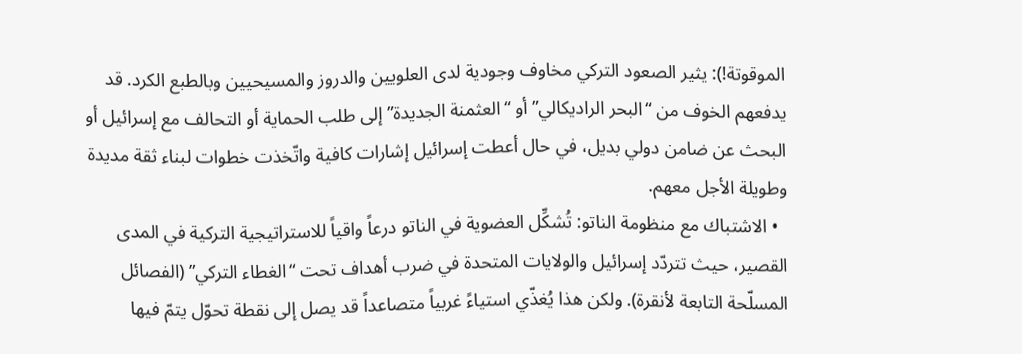الموقوتة!): يثير الصعود التركي مخاوف وجودية لدى العلويين والدروز والمسيحيين وبالطبع الكرد. قد يدفعهم الخوف من “البحر الراديكالي” أو “العثمنة الجديدة” إلى طلب الحماية أو التحالف مع إسرائيل أو البحث عن ضامن دولي بديل، في حال أعطت إسرائيل إشارات كافية واتّخذت خطوات لبناء ثقة مديدة وطويلة الأجل معهم.
  • الاشتباك مع منظومة الناتو: تُشكِّل العضوية في الناتو درعاً واقياً للاستراتيجية التركية في المدى القصير، حيث تتردّد إسرائيل والولايات المتحدة في ضرب أهداف تحت “الغطاء التركي” (الفصائل المسلّحة التابعة لأنقرة). ولكن هذا يُغذّي استياءً غربياً متصاعداً قد يصل إلى نقطة تحوّل يتمّ فيها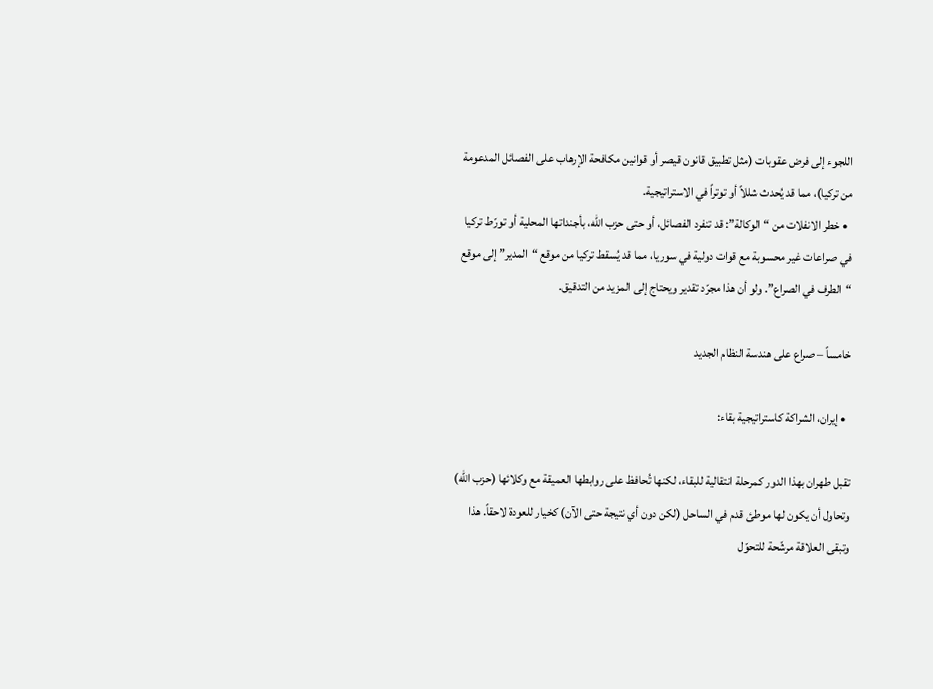اللجوء إلى فرض عقوبات (مثل تطبيق قانون قيصر أو قوانين مكافحة الإرهاب على الفصائل المدعومة من تركيا)، مما قد يُحدث شللاً أو توتراً في الاستراتيجية.
  • خطر الانفلات من “الوكالة”: قد تنفرد الفصائل، أو حتى حزب الله، بأجنداتها المحلية أو تورّط تركيا في صراعات غير محسوبة مع قوات دولية في سوريا، مما قد يُسقط تركيا من موقع “المدير” إلى موقع “الطرف في الصراع”. ولو أن هذا مجرّد تقدير ويحتاج إلى المزيد من التدقيق.

خامساً – صراع على هندسة النظام الجديد

  • إيران، الشراكة كاستراتيجية بقاء:

تقبل طهران بهذا الدور كمرحلة انتقالية للبقاء، لكنها تُحافظ على روابطها العميقة مع وكلائها (حزب الله) وتحاول أن يكون لها موطئ قدم في الساحل (لكن دون أي نتيجة حتى الآن) كخيار للعودة لاحقاً. هذا وتبقى العلاقة مرشّحة للتحوّل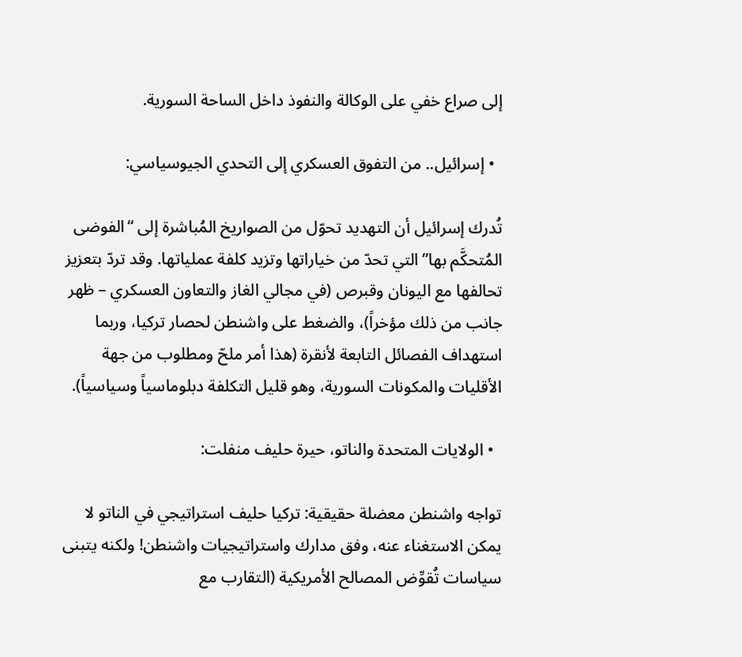إلى صراع خفي على الوكالة والنفوذ داخل الساحة السورية.

  • إسرائيل.. من التفوق العسكري إلى التحدي الجيوسياسي:

تُدرك إسرائيل أن التهديد تحوّل من الصواريخ المُباشرة إلى “الفوضى المُتحكَّم بها” التي تحدّ من خياراتها وتزيد كلفة عملياتها. وقد تردّ بتعزيز تحالفها مع اليونان وقبرص (في مجالي الغاز والتعاون العسكري – ظهر جانب من ذلك مؤخراً)، والضغط على واشنطن لحصار تركيا، وربما استهداف الفصائل التابعة لأنقرة (هذا أمر ملحّ ومطلوب من جهة الأقليات والمكونات السورية، وهو قليل التكلفة دبلوماسياً وسياسياً).

  • الولايات المتحدة والناتو، حيرة حليف منفلت:

تواجه واشنطن معضلة حقيقية: تركيا حليف استراتيجي في الناتو لا يمكن الاستغناء عنه، وفق مدارك واستراتيجيات واشنطن! ولكنه يتبنى سياسات تُقوِّض المصالح الأمريكية (التقارب مع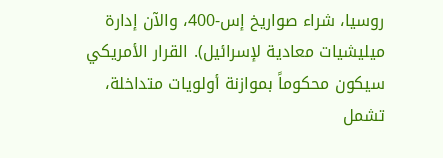روسيا، شراء صواريخ إس-400، والآن إدارة ميليشيات معادية لإسرائيل). القرار الأمريكي سيكون محكوماً بموازنة أولويات متداخلة، تشمل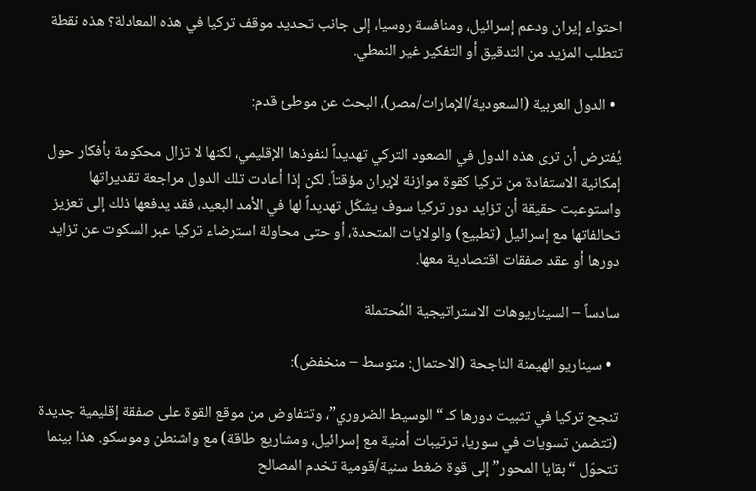احتواء إيران ودعم إسرائيل، ومنافسة روسيا، إلى جانب تحديد موقف تركيا في هذه المعادلة؟ هذه نقطة تتطلب المزيد من التدقيق أو التفكير غير النمطي.

  • الدول العربية (السعودية/الإمارات/مصر)، البحث عن موطئ قدم:

يُفترض أن ترى هذه الدول في الصعود التركي تهديداً لنفوذها الإقليمي، لكنها لا تزال محكومة بأفكار حول إمكانية الاستفادة من تركيا كقوة موازنة لإيران مؤقتاً. لكن إذا أعادت تلك الدول مراجعة تقديراتها واستوعبت حقيقة أن تزايد دور تركيا سوف يشكّل تهديداً لها في الأمد البعيد، فقد يدفعها ذلك إلى تعزيز تحالفاتها مع إسرائيل (تطبيع) والولايات المتحدة، أو حتى محاولة استرضاء تركيا عبر السكوت عن تزايد دورها أو عقد صفقات اقتصادية معها.

سادساً – السيناريوهات الاستراتيجية المُحتملة

  • سيناريو الهيمنة الناجحة (الاحتمال: متوسط – منخفض):

تنجح تركيا في تثبيت دورها كـ “الوسيط الضروري”، وتتفاوض من موقع القوة على صفقة إقليمية جديدة (تتضمن تسويات في سوريا، ترتيبات أمنية مع إسرائيل، ومشاريع طاقة) مع واشنطن وموسكو. هذا بينما تتحوّل “بقايا المحور” إلى قوة ضغط سنية/قومية تخدم المصالح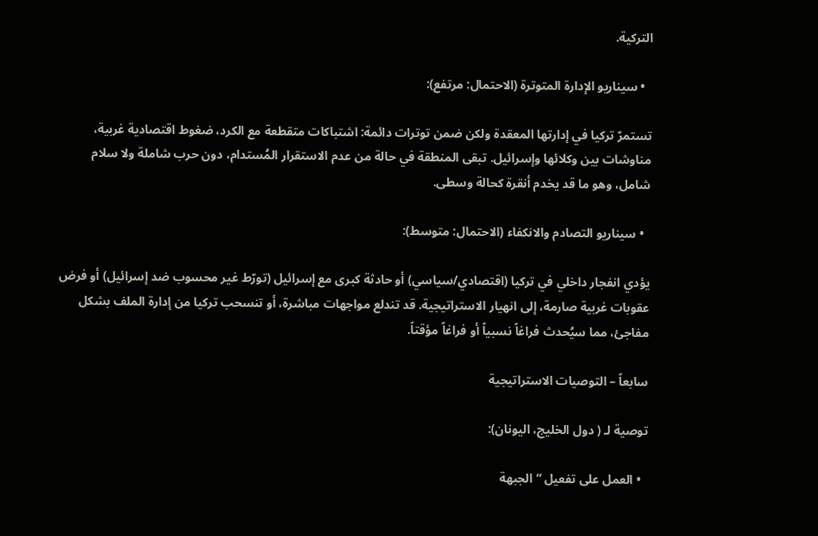التركية.

  • سيناريو الإدارة المتوترة (الاحتمال: مرتفع):

تستمرّ تركيا في إدارتها المعقدة ولكن ضمن توترات دائمة: اشتباكات متقطعة مع الكرد، ضغوط اقتصادية غربية، مناوشات بين وكلائها وإسرائيل. تبقى المنطقة في حالة من عدم الاستقرار المُستدام، دون حرب شاملة ولا سلام شامل، وهو ما قد يخدم أنقرة كحالة وسطى.

  • سيناريو التصادم والانكفاء (الاحتمال: متوسط):

يؤدي انفجار داخلي في تركيا (اقتصادي/سياسي) أو حادثة كبرى مع إسرائيل (تورّط غير محسوب ضد إسرائيل) أو فرض عقوبات غربية صارمة، إلى انهيار الاستراتيجية. قد تندلع مواجهات مباشرة، أو تنسحب تركيا من إدارة الملف بشكل مفاجئ، مما سيُحدث فراغاً نسبياً أو فراغاً مؤقتاً.

سابعاً – التوصيات الاستراتيجية

توصية لـ ( دول الخليج، اليونان):

  • العمل على تفعيل “الجبهة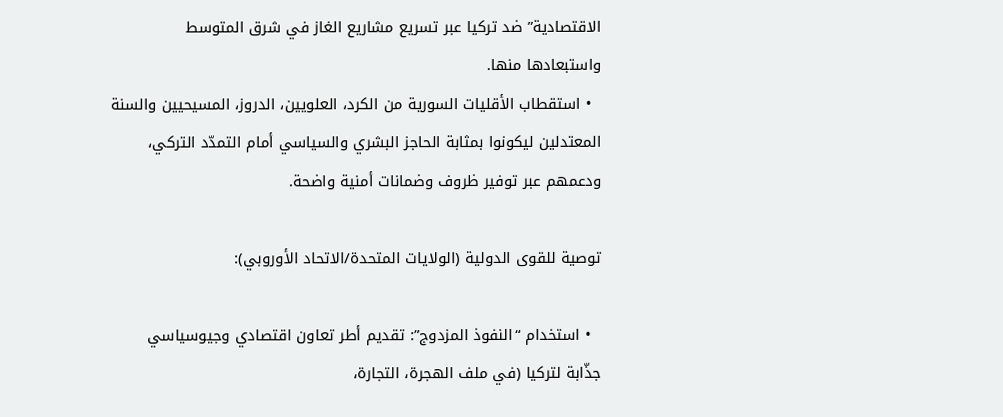الاقتصادية” ضد تركيا عبر تسريع مشاريع الغاز في شرق المتوسط واستبعادها منها.
  • استقطاب الأقليات السورية من الكرد، العلويين، الدروز، المسيحيين والسنة المعتدلين ليكونوا بمثابة الحاجز البشري والسياسي أمام التمدّد التركي، ودعمهم عبر توفير ظروف وضمانات أمنية واضحة.

توصية للقوى الدولية (الولايات المتحدة/الاتحاد الأوروبي):

  • استخدام “النفوذ المزدوج”: تقديم أطر تعاون اقتصادي وجيوسياسي جذّابة لتركيا (في ملف الهجرة، التجارة،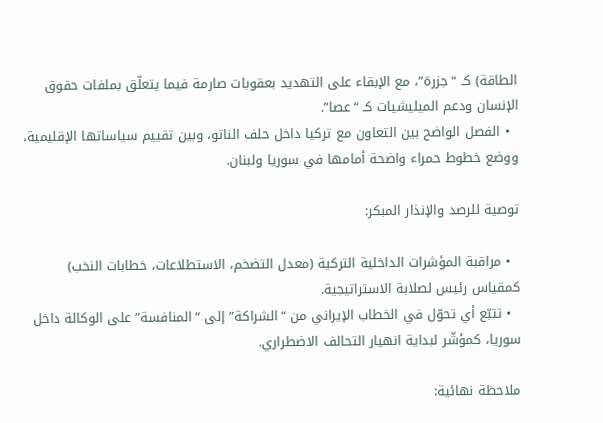الطاقة) كـ “جزرة”، مع الإبقاء على التهديد بعقوبات صارمة فيما يتعلّق بملفات حقوق الإنسان ودعم الميليشيات كـ “عصا”.
  • الفصل الواضح بين التعاون مع تركيا داخل حلف الناتو، وبين تقييم سياساتها الإقليمية، ووضع خطوط حمراء واضحة أمامها في سوريا ولبنان.

توصية للرصد والإنذار المبكر:

  • مراقبة المؤشرات الداخلية التركية (معدل التضخم، الاستطلاعات، خطابات النخب) كمقياس رئيس لصلابة الاستراتيجية.
  • تتبّع أي تحوّل في الخطاب الإيراني من “الشراكة” إلى “المنافسة” على الوكالة داخل سوريا، كمؤشّر لبداية انهيار التحالف الاضطراري.

ملاحظة نهائية: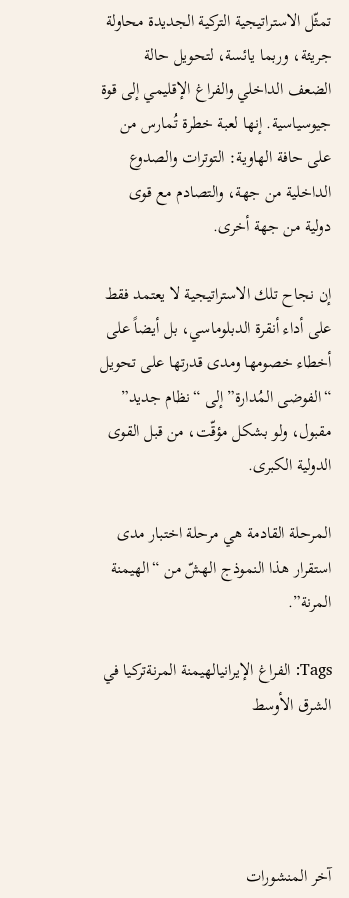تمثّل الاستراتيجية التركية الجديدة محاولة جريئة، وربما يائسة، لتحويل حالة الضعف الداخلي والفراغ الإقليمي إلى قوة جيوسياسية. إنها لعبة خطرة تُمارس من على حافة الهاوية: التوترات والصدوع الداخلية من جهة، والتصادم مع قوى دولية من جهة أخرى.

إن نجاح تلك الاستراتيجية لا يعتمد فقط على أداء أنقرة الدبلوماسي، بل أيضاً على أخطاء خصومها ومدى قدرتها على تحويل “الفوضى المُدارة” إلى “نظام جديد” مقبول، ولو بشكل مؤقّت، من قبل القوى الدولية الكبرى.

المرحلة القادمة هي مرحلة اختبار مدى استقرار هذا النموذج الهشّ من “الهيمنة المرنة”.

Tags: الفراغ الإيرانيالهيمنة المرنةتركيا في الشرق الأوسط




آخر المنشورات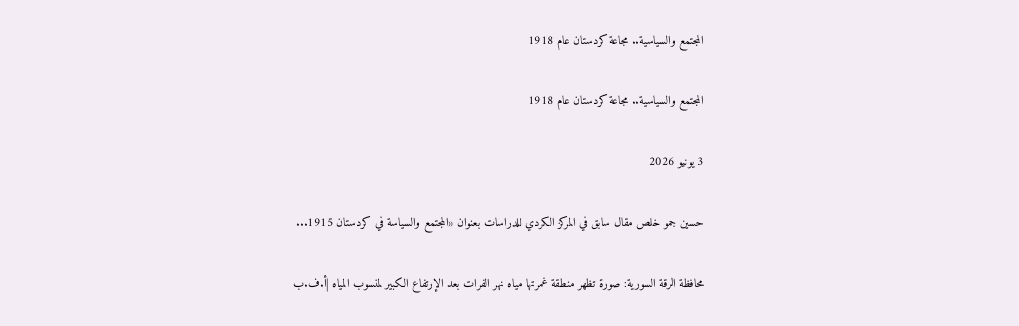المجتمع والسياسية.. مجاعة كردستان عام 1918

المجتمع والسياسية.. مجاعة كردستان عام 1918

3 يونيو 2026

حسين جمو خلص مقال سابق في المركز الكردي للدراسات بعنوان «المجتمع والسياسة في كردستان 1915...

محافظة الرقة السورية: صورة تظهر منطقة غمرتها مياه نهر الفرات بعد الإرتفاع الكبير لمنسوب المياه |أ.ف.ب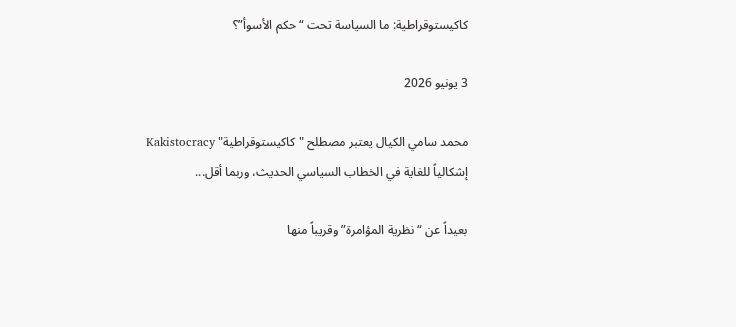كاكيستوقراطية: ما السياسة تحت “حكم الأسوأ”؟

3 يونيو 2026

محمد سامي الكيال يعتبر مصطلح "كاكيستوقراطية" Kakistocracy إشكالياً للغاية في الخطاب السياسي الحديث، وربما أقل...

بعيداً عن “نظرية المؤامرة” وقريباً منها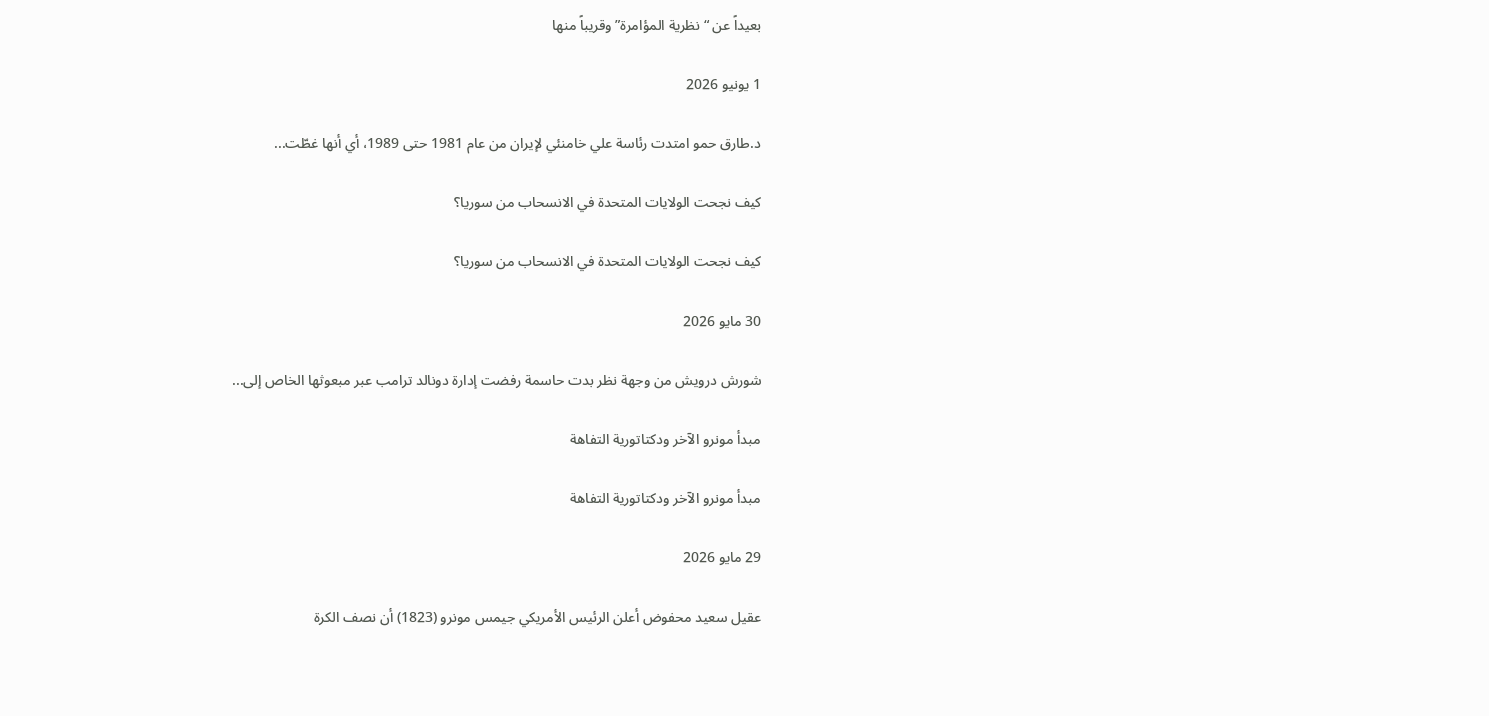بعيداً عن “نظرية المؤامرة” وقريباً منها

1 يونيو 2026

د.طارق حمو امتدت رئاسة علي خامنئي لإيران من عام 1981 حتى 1989، أي أنها غطّت...

كيف نجحت الولايات المتحدة في الانسحاب من سوريا؟

كيف نجحت الولايات المتحدة في الانسحاب من سوريا؟

30 مايو 2026

شورش درويش من وجهة نظر بدت حاسمة رفضت إدارة دونالد ترامب عبر مبعوثها الخاص إلى...

مبدأ مونرو الآخر ودكتاتورية التفاهة

مبدأ مونرو الآخر ودكتاتورية التفاهة

29 مايو 2026

عقيل سعيد محفوض أعلن الرئيس الأمريكي جيمس مونرو (1823) أن نصف الكرة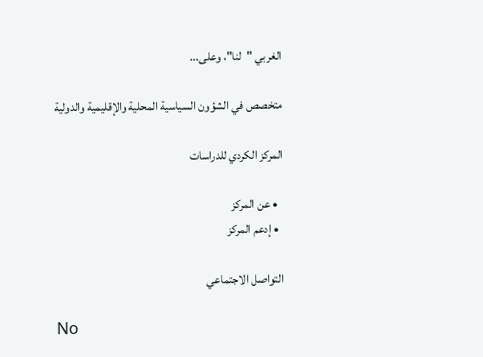الغربي "لنا"، وعلى...

متخصص في الشؤون السياسية المحلية والإقليمية والدولية

المركز الكردي للدراسات

  • عن المركز
  • إدعم المركز

التواصل الاجتماعي

No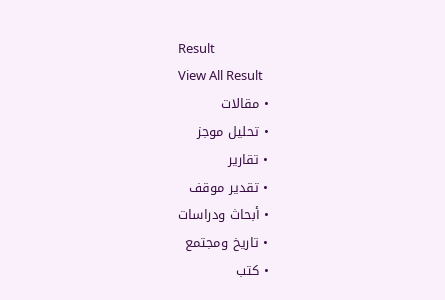Result
View All Result
  • مقالات
  • تحليل موجز
  • تقارير
  • تقدير موقف
  • أبحاث ودراسات
  • تاريخ ومجتمع
  • كتب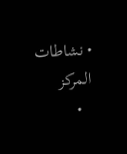• نشاطات المركز
  •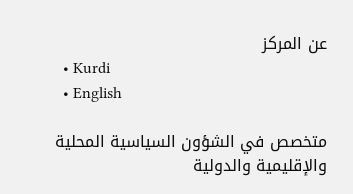عن المركز
  • Kurdi
  • English

متخصص في الشؤون السياسية المحلية والإقليمية والدولية